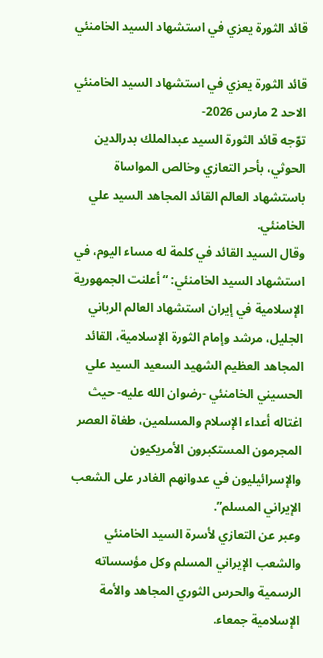قائد الثورة يعزي في استشهاد السيد الخامنئي

قائد الثورة يعزي في استشهاد السيد الخامنئي
الاحد 2 مارس 2026-
توّجه قائد الثورة السيد عبدالملك بدرالدين الحوثي، بأحر التعازي وخالص المواساة باستشهاد العالم القائد المجاهد السيد علي الخامنئي.
وقال السيد القائد في كلمة له مساء اليوم، في استشهاد السيد الخامنئي: “أعلنت الجمهورية الإسلامية في إيران استشهاد العالم الرباني الجليل، مرشد وإمام الثورة الإسلامية، القائد المجاهد العظيم الشهيد السعيد السيد علي الحسيني الخامنئي -رضوان الله عليه- حيث اغتاله أعداء الإسلام والمسلمين، طغاة العصر المجرمون المستكبرون الأمريكيون والإسرائيليون في عدوانهم الغادر على الشعب الإيراني المسلم”.
وعبر عن التعازي لأسرة السيد الخامنئي والشعب الإيراني المسلم وكل مؤسساته الرسمية والحرس الثوري المجاهد والأمة الإسلامية جمعاء.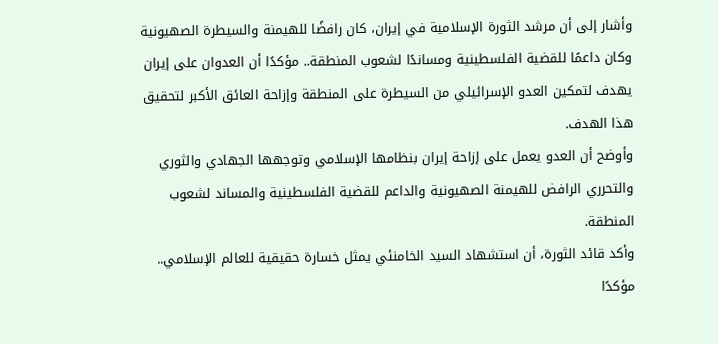وأشار إلى أن مرشد الثورة الإسلامية في إيران، كان رافضًا للهيمنة والسيطرة الصهيونية وكان داعمًا للقضية الفلسطينية ومساندًا لشعوب المنطقة.. مؤكدًا أن العدوان على إيران يهدف لتمكين العدو الإسرائيلي من السيطرة على المنطقة وإزاحة العائق الأكبر لتحقيق هذا الهدف.
وأوضح أن العدو يعمل على إزاحة إيران بنظامها الإسلامي وتوجهها الجهادي والثوري والتحرري الرافض للهيمنة الصهيونية والداعم للقضية الفلسطينية والمساند لشعوب المنطقة.
وأكد قائد الثورة، أن استشهاد السيد الخامنئي يمثل خسارة حقيقية للعالم الإسلامي.. مؤكدًا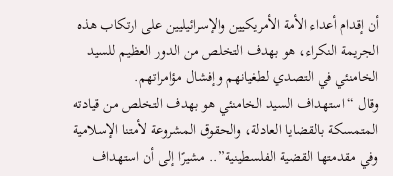أن إقدام أعداء الأمة الأمريكيين والإسرائيليين على ارتكاب هذه الجريمة النكراء، هو بهدف التخلص من الدور العظيم للسيد الخامنئي في التصدي لطغيانهم وإفشال مؤامراتهم.
وقال “استهداف السيد الخامنئي هو بهدف التخلص من قيادته المتمسكة بالقضايا العادلة، والحقوق المشروعة لأمتنا الإسلامية وفي مقدمتها القضية الفلسطينية”.. مشيرًا إلى أن استهداف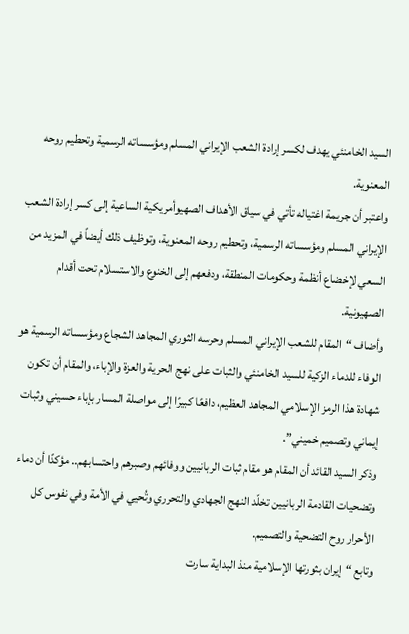السيد الخامنئي يهدف لكسر إرادة الشعب الإيراني المسلم ومؤسساته الرسمية وتحطيم روحه المعنوية.
واعتبر أن جريمة اغتياله تأتي في سياق الأهداف الصهيوأمريكية الساعية إلى كسر إرادة الشعب الإيراني المسلم ومؤسساته الرسمية، وتحطيم روحه المعنوية، وتوظيف ذلك أيضاً في المزيد من السعي لإخضاع أنظمة وحكومات المنطقة، ودفعهم إلى الخنوع والاستسلام تحت أقدام الصهيونية.
وأضاف “المقام للشعب الإيراني المسلم وحرسه الثوري المجاهد الشجاع ومؤسساته الرسمية هو الوفاء للدماء الزكية للسيد الخامنئي والثبات على نهج الحرية والعزة والإباء، والمقام أن تكون شهادة هذا الرمز الإسلامي المجاهد العظيم، دافعًا كبيرًا إلى مواصلة المسار بإباء حسيني وثبات إيماني وتصميم خميني”.
وذكر السيد القائد أن المقام هو مقام ثبات الربانيين ووفائهم وصبرهم واحتسابهم.. مؤكدًا أن دماء وتضحيات القادمة الربانيين تخلّد النهج الجهادي والتحرري وتُحيي في الأمة وفي نفوس كل الأحرار روح التضحية والتصميم.
وتابع “إيران بثورتها الإسلامية منذ البداية سارت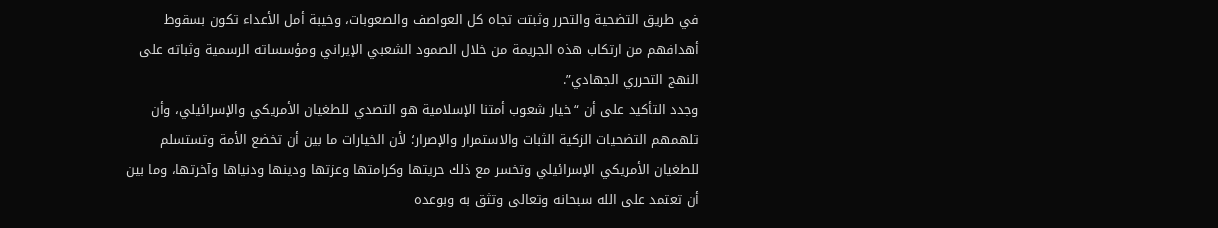في طريق التضحية والتحرر وثبتت تجاه كل العواصف والصعوبات، وخيبة أمل الأعداء تكون بسقوط أهدافهم من ارتكاب هذه الجريمة من خلال الصمود الشعبي الإيراني ومؤسساته الرسمية وثباته على النهج التحرري الجهادي”.
وجدد التأكيد على أن “خيار شعوب أمتنا الإسلامية هو التصدي للطغيان الأمريكي والإسرائيلي، وأن تلهمهم التضحيات الزكية الثبات والاستمرار والإصرار؛ لأن الخيارات ما بين أن تخضع الأمة وتستسلم للطغيان الأمريكي الإسرائيلي وتخسر مع ذلك حريتها وكرامتها وعزتها ودينها ودنياها وآخرتها، وما بين أن تعتمد على الله سبحانه وتعالى وتثق به وبوعده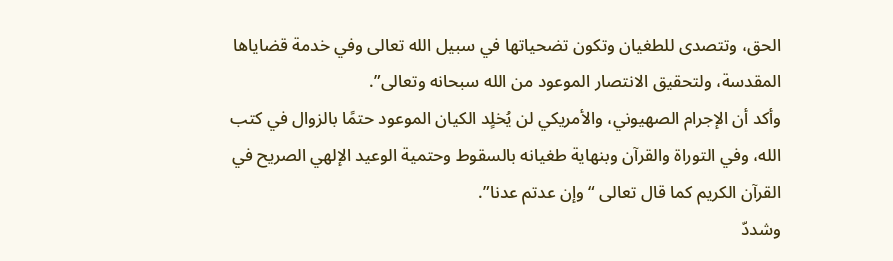الحق، وتتصدى للطغيان وتكون تضحياتها في سبيل الله تعالى وفي خدمة قضاياها المقدسة، ولتحقيق الانتصار الموعود من الله سبحانه وتعالى”.
وأكد أن الإجرام الصهيوني، والأمريكي لن يُخلٍد الكيان الموعود حتمًا بالزوال في كتب الله، وفي التوراة والقرآن وبنهاية طغيانه بالسقوط وحتمية الوعيد الإلهي الصريح في القرآن الكريم كما قال تعالى “وإن عدتم عدنا”.
وشددّ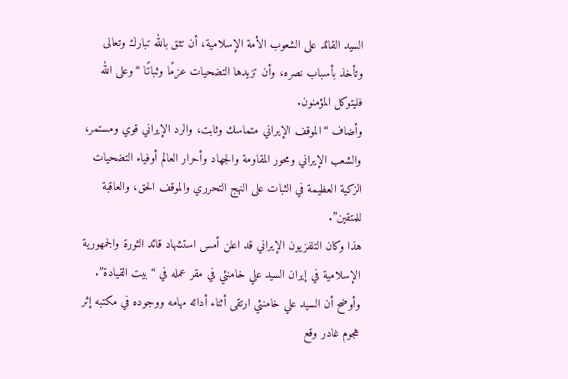السيد القائد على الشعوب الأمة الإسلامية، أن تثق بالله تبارك وتعالى وتأخذ بأسباب نصره، وأن تزيدها التضحيات عزمًا وثباتًا “وعلى الله فليتوكل المؤمنون.
وأضاف “الموقف الإيراني متماسك وثابت، والرد الإيراني قوي ومستمر، والشعب الإيراني ومحور المقاومة والجهاد وأحرار العالم أوفياء التضحيات الزكية العظيمة في الثبات على النهج التحرري والموقف الحق، والعاقبة للمتقين”.
هذا وكان التلفزيون الإيراني قد اعلن أمس استشهاد قائد الثورة والجمهورية الإسلامية في إيران السيد علي خامنئي في مقر عمله في “بيت القيادة”.
وأوضح أن السيد علي خامنئي ارتقى أثناء أدائه مهامه ووجوده في مكتبه إثر هجوم غادر وقع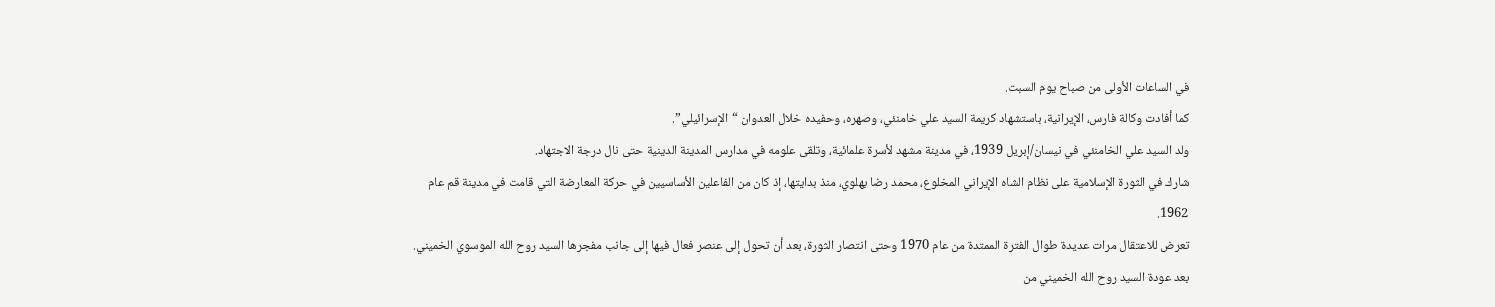في الساعات الأولى من صباح يوم السبت.
كما أفادت وكالة فارس، الإيرانية، باستشهاد كريمة السيد علي خامنئي، وصهره، وحفيده خلال العدوان “الإسرائيلي”.
ولد السيد علي الخامنئي في نيسان/إبريل 1939، في مدينة مشهد لأسرة علمائية، وتلقى علومه في مدارس المدينة الدينية حتى نال درجة الاجتهاد.
شارك في الثورة الإسلامية على نظام الشاه الإيراني المخلوع، محمد رضا بهلوي، منذ بدايتها، إذ كان من الفاعلين الأساسيين في حركة المعارضة التي قامت في مدينة قم عام 1962.
تعرض للاعتقال مرات عديدة طوال الفترة الممتدة من عام 1970 وحتى انتصار الثورة، بعد أن تحول إلى عنصر فعال فيها إلى جانب مفجرها السيد روح الله الموسوي الخميني.
بعد عودة السيد روح الله الخميني من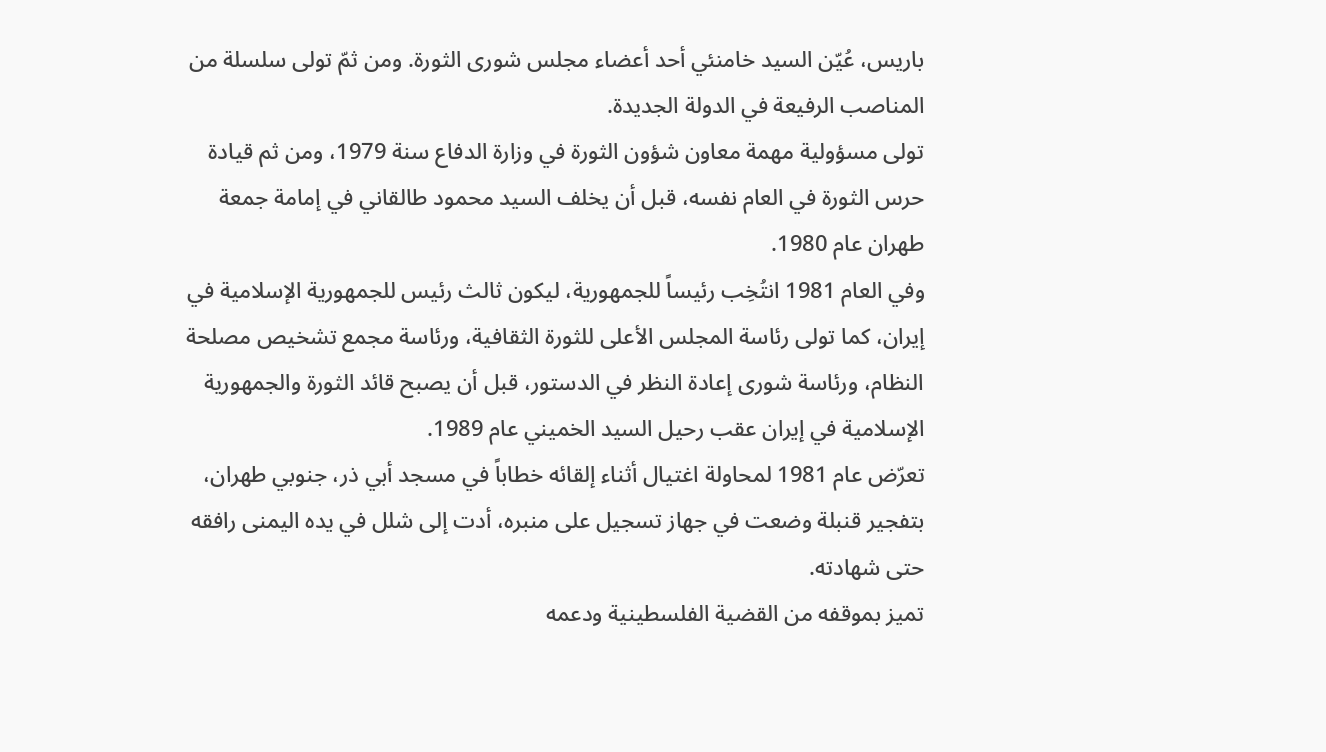باريس، عُيّن السيد خامنئي أحد أعضاء مجلس شورى الثورة. ومن ثمّ تولى سلسلة من المناصب الرفيعة في الدولة الجديدة.
تولى مسؤولية مهمة معاون شؤون الثورة في وزارة الدفاع سنة 1979، ومن ثم قيادة حرس الثورة في العام نفسه، قبل أن يخلف السيد محمود طالقاني في إمامة جمعة طهران عام 1980.
وفي العام 1981 انتُخِب رئيساً للجمهورية، ليكون ثالث رئيس للجمهورية الإسلامية في إيران، كما تولى رئاسة المجلس الأعلى للثورة الثقافية، ورئاسة مجمع تشخيص مصلحة النظام، ورئاسة شورى إعادة النظر في الدستور، قبل أن يصبح قائد الثورة والجمهورية الإسلامية في إيران عقب رحيل السيد الخميني عام 1989.
تعرّض عام 1981 لمحاولة اغتيال أثناء إلقائه خطاباً في مسجد أبي ذر، جنوبي طهران، بتفجير قنبلة وضعت في جهاز تسجيل على منبره، أدت إلى شلل في يده اليمنى رافقه حتى شهادته.
تميز بموقفه من القضية الفلسطينية ودعمه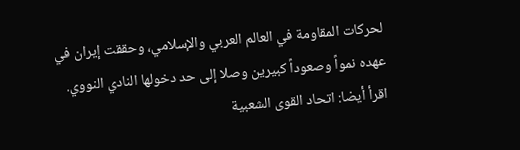لحركات المقاومة في العالم العربي والإسلامي، وحققت إيران في عهده نمواً وصعوداً كبيرين وصلا إلى حد دخولها النادي النووي.
اقرأ أيضا: اتحاد القوى الشعبية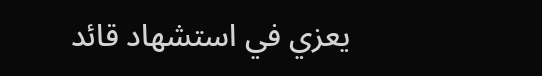يعزي في استشهاد قائد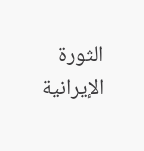الثورة الإيرانية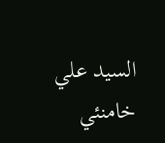السيد علي خامنئي